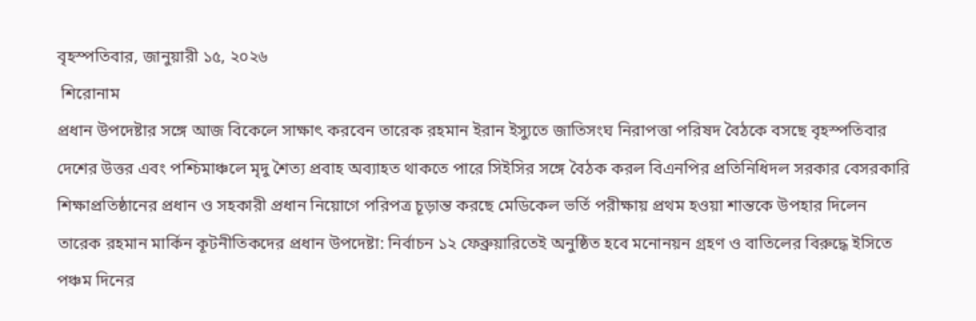বৃহস্পতিবার, জানুয়ারী ১৫, ২০২৬
 শিরোনাম
প্রধান উপদেষ্টার সঙ্গে আজ বিকেলে সাক্ষাৎ করবেন তারেক রহমান ইরান ইস্যুতে জাতিসংঘ নিরাপত্তা পরিষদ বৈঠকে বসছে বৃহস্পতিবার দেশের উত্তর এবং পশ্চিমাঞ্চলে মৃদু শৈত্য প্রবাহ অব্যাহত থাকতে পারে সিইসির সঙ্গে বৈঠক করল বিএনপির প্রতিনিধিদল সরকার বেসরকারি শিক্ষাপ্রতিষ্ঠানের প্রধান ও সহকারী প্রধান নিয়োগে পরিপত্র চূড়ান্ত করছে মেডিকেল ভর্তি পরীক্ষায় প্রথম হওয়া শান্তকে উপহার দিলেন তারেক রহমান মার্কিন কূটনীতিকদের প্রধান উপদেষ্টা: নির্বাচন ১২ ফেব্রুয়ারিতেই অনুষ্ঠিত হবে মনোনয়ন গ্রহণ ও বাতিলের বিরুদ্ধে ইসিতে পঞ্চম দিনের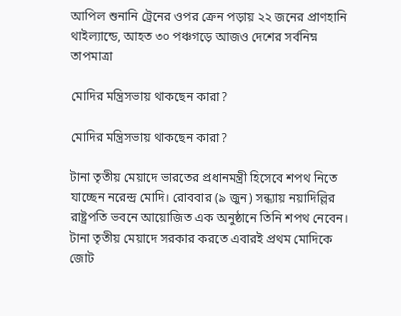আপিল শুনানি ট্রেনের ওপর ক্রেন পড়ায় ২২ জনের প্রাণহানি থাইল্যান্ডে, আহত ৩০ পঞ্চগড়ে আজও দেশের সর্বনিম্ন তাপমাত্রা

মোদির মন্ত্রিসভায় থাকছেন কারা?

মোদির মন্ত্রিসভায় থাকছেন কারা?

টানা তৃতীয় মেয়াদে ভারতের প্রধানমন্ত্রী হিসেবে শপথ নিতে যাচ্ছেন নরেন্দ্র মোদি। রোববার (৯ জুন) সন্ধ্যায় নয়াদিল্লির রাষ্ট্রপতি ভবনে আয়োজিত এক অনুষ্ঠানে তিনি শপথ নেবেন। টানা তৃতীয় মেয়াদে সরকার করতে এবারই প্রথম মোদিকে জোট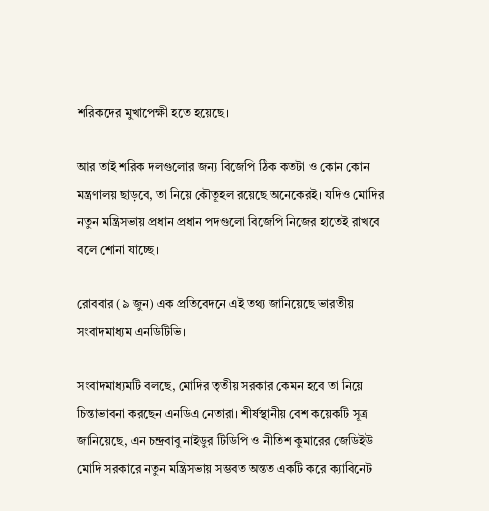শরিকদের মুখাপেক্ষী হতে হয়েছে।

আর তাই শরিক দলগুলোর জন্য বিজেপি ঠিক কতটা ও কোন কোন মন্ত্রণালয় ছাড়বে, তা নিয়ে কৌতূহল রয়েছে অনেকেরই। যদিও মোদির নতুন মন্ত্রিসভায় প্রধান প্রধান পদগুলো বিজেপি নিজের হাতেই রাখবে বলে শোনা যাচ্ছে।

রোববার (৯ জুন) এক প্রতিবেদনে এই তথ্য জানিয়েছে ভারতীয় সংবাদমাধ্যম এনডিটিভি।

সংবাদমাধ্যমটি বলছে, মোদির তৃতীয় সরকার কেমন হবে তা নিয়ে চিন্তাভাবনা করছেন এনডিএ নেতারা। শীর্ষস্থানীয় বেশ কয়েকটি সূত্র জানিয়েছে, এন চন্দ্রবাবু নাইডুর টিডিপি ও নীতিশ কুমারের জেডিইউ মোদি সরকারে নতুন মন্ত্রিসভায় সম্ভবত অন্তত একটি করে ক্যাবিনেট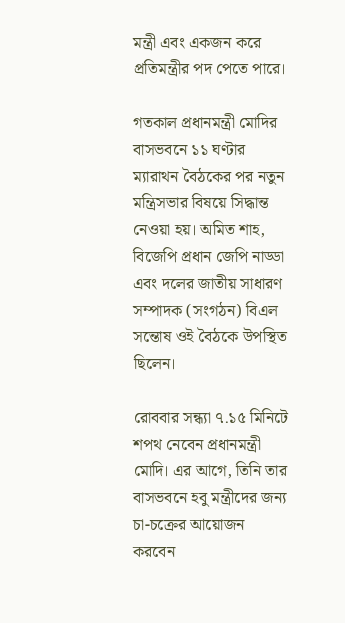মন্ত্রী এবং একজন করে প্রতিমন্ত্রীর পদ পেতে পারে।

গতকাল প্রধানমন্ত্রী মোদির বাসভবনে ১১ ঘণ্টার ম্যারাথন বৈঠকের পর নতুন মন্ত্রিসভার বিষয়ে সিদ্ধান্ত নেওয়া হয়। অমিত শাহ, বিজেপি প্রধান জেপি নাড্ডা এবং দলের জাতীয় সাধারণ সম্পাদক (সংগঠন) বিএল সন্তোষ ওই বৈঠকে উপস্থিত ছিলেন।

রোববার সন্ধ্যা ৭.১৫ মিনিটে শপথ নেবেন প্রধানমন্ত্রী মোদি। এর আগে, তিনি তার বাসভবনে হবু মন্ত্রীদের জন্য চা-চক্রের আয়োজন করবেন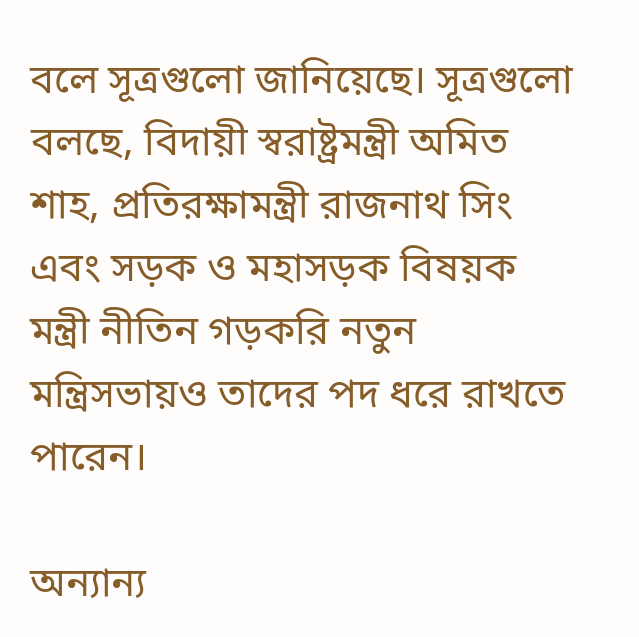বলে সূত্রগুলো জানিয়েছে। সূত্রগুলো বলছে, বিদায়ী স্বরাষ্ট্রমন্ত্রী অমিত শাহ, প্রতিরক্ষামন্ত্রী রাজনাথ সিং এবং সড়ক ও মহাসড়ক বিষয়ক মন্ত্রী নীতিন গড়করি নতুন মন্ত্রিসভায়ও তাদের পদ ধরে রাখতে পারেন।

অন্যান্য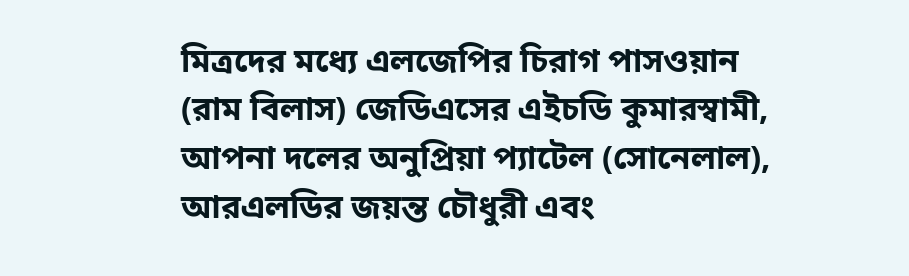মিত্রদের মধ্যে এলজেপির চিরাগ পাসওয়ান (রাম বিলাস) জেডিএসের এইচডি কুমারস্বামী, আপনা দলের অনুপ্রিয়া প্যাটেল (সোনেলাল), আরএলডির জয়ন্ত চৌধুরী এবং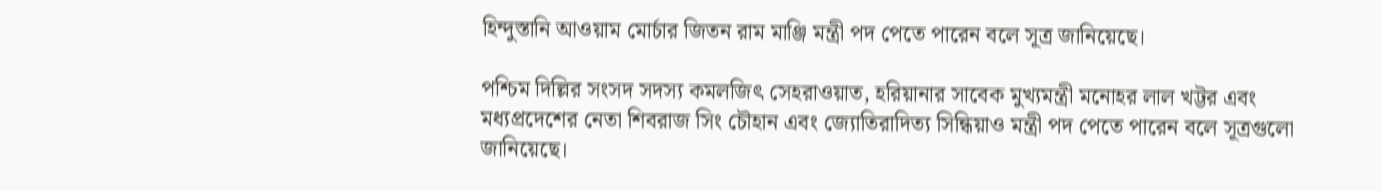হিন্দুস্তানি আওয়াম মোর্চার জিতন রাম মাঞ্জি মন্ত্রী পদ পেতে পারেন বলে সূত্র জানিয়েছে।

পশ্চিম দিল্লির সংসদ সদস্য কমলজিৎ সেহরাওয়াত, হরিয়ানার সাবেক মুখ্যমন্ত্রী মনোহর লাল খট্টর এবং মধ্যপ্রদেশের নেতা শিবরাজ সিং চৌহান এবং জ্যোতিরাদিত্য সিন্ধিয়াও মন্ত্রী পদ পেতে পারেন বলে সূত্রগুলো জানিয়েছে।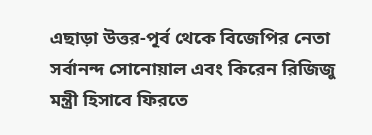এছাড়া উত্তর-পূর্ব থেকে বিজেপির নেতা সর্বানন্দ সোনোয়াল এবং কিরেন রিজিজু মন্ত্রী হিসাবে ফিরতে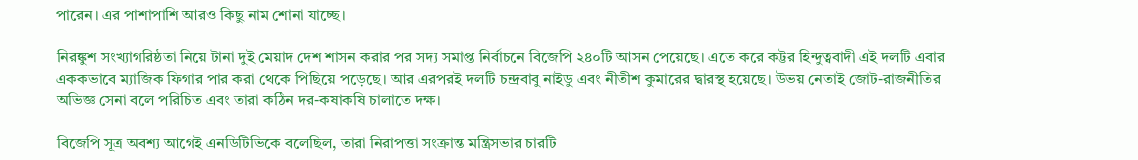পারেন। এর পাশাপাশি আরও কিছু নাম শোনা যাচ্ছে।

নিরঙ্কুশ সংখ্যাগরিষ্ঠতা নিয়ে টানা দুই মেয়াদ দেশ শাসন করার পর সদ্য সমাপ্ত নির্বাচনে বিজেপি ২৪০টি আসন পেয়েছে। এতে করে কট্টর হিন্দুত্ববাদী এই দলটি এবার এককভাবে ম্যাজিক ফিগার পার করা থেকে পিছিয়ে পড়েছে। আর এরপরই দলটি চন্দ্রবাবু নাইডু এবং নীতীশ কুমারের দ্বারস্থ হয়েছে। উভয় নেতাই জোট-রাজনীতির অভিজ্ঞ সেনা বলে পরিচিত এবং তারা কঠিন দর-কষাকষি চালাতে দক্ষ।

বিজেপি সূত্র অবশ্য আগেই এনডিটিভিকে বলেছিল, তারা নিরাপত্তা সংক্রান্ত মন্ত্রিসভার চারটি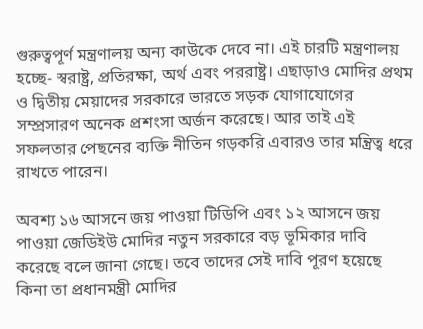গুরুত্বপূর্ণ মন্ত্রণালয় অন্য কাউকে দেবে না। এই চারটি মন্ত্রণালয় হচ্ছে- স্বরাষ্ট্র, প্রতিরক্ষা, অর্থ এবং পররাষ্ট্র। এছাড়াও মোদির প্রথম ও দ্বিতীয় মেয়াদের সরকারে ভারতে সড়ক যোগাযোগের সম্প্রসারণ অনেক প্রশংসা অর্জন করেছে। আর তাই এই সফলতার পেছনের ব্যক্তি নীতিন গড়করি এবারও তার মন্ত্রিত্ব ধরে রাখতে পারেন।

অবশ্য ১৬ আসনে জয় পাওয়া টিডিপি এবং ১২ আসনে জয় পাওয়া জেডিইউ মোদির নতুন সরকারে বড় ভূমিকার দাবি করেছে বলে জানা গেছে। তবে তাদের সেই দাবি পূরণ হয়েছে কিনা তা প্রধানমন্ত্রী মোদির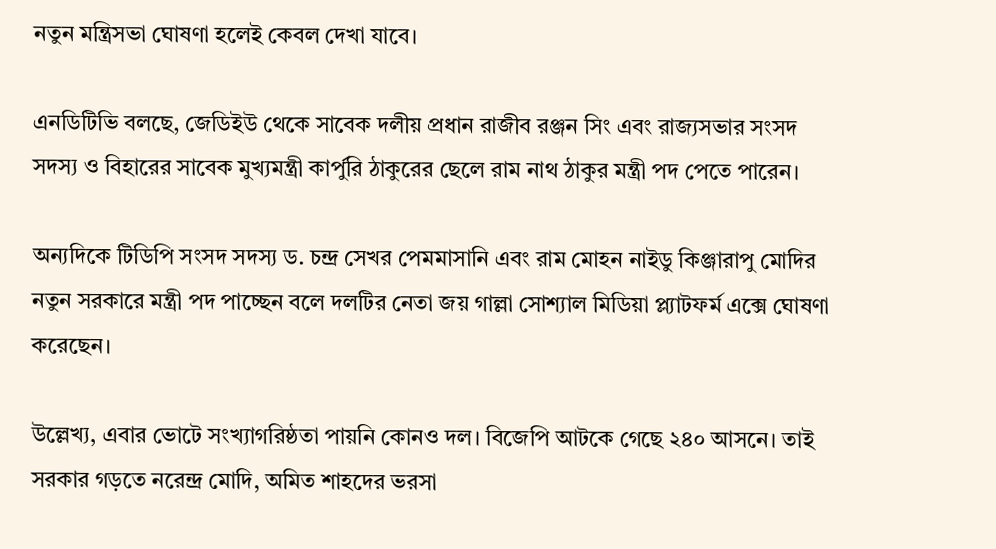নতুন মন্ত্রিসভা ঘোষণা হলেই কেবল দেখা যাবে।

এনডিটিভি বলছে, জেডিইউ থেকে সাবেক দলীয় প্রধান রাজীব রঞ্জন সিং এবং রাজ্যসভার সংসদ সদস্য ও বিহারের সাবেক মুখ্যমন্ত্রী কার্পুরি ঠাকুরের ছেলে রাম নাথ ঠাকুর মন্ত্রী পদ পেতে পারেন।

অন্যদিকে টিডিপি সংসদ সদস্য ড. চন্দ্র সেখর পেমমাসানি এবং রাম মোহন নাইডু কিঞ্জারাপু মোদির নতুন সরকারে মন্ত্রী পদ পাচ্ছেন বলে দলটির নেতা জয় গাল্লা সোশ্যাল মিডিয়া প্ল্যাটফর্ম এক্সে ঘোষণা করেছেন।

উল্লেখ্য, এবার ভোটে সংখ্যাগরিষ্ঠতা পায়নি কোনও দল। বিজেপি আটকে গেছে ২৪০ আসনে। তাই সরকার গড়তে নরেন্দ্র মোদি, অমিত শাহদের ভরসা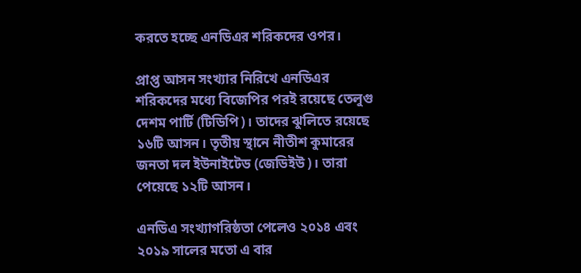করতে হচ্ছে এনডিএর শরিকদের ওপর।

প্রাপ্ত আসন সংখ্যার নিরিখে এনডিএর শরিকদের মধ্যে বিজেপির পরই রয়েছে তেলুগু দেশম পার্টি (টিডিপি)। তাদের ঝুলিতে রয়েছে ১৬টি আসন। তৃতীয় স্থানে নীতীশ কুমারের জনতা দল ইউনাইটেড (জেডিইউ)। তারা পেয়েছে ১২টি আসন।

এনডিএ সংখ্যাগরিষ্ঠতা পেলেও ২০১৪ এবং ২০১৯ সালের মতো এ বার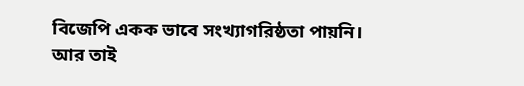বিজেপি একক ভাবে সংখ্যাগরিষ্ঠতা পায়নি। আর তাই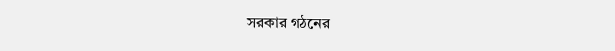সরকার গঠনের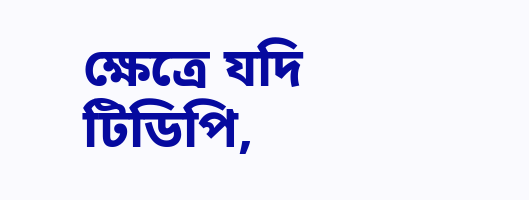ক্ষেত্রে যদি টিডিপি,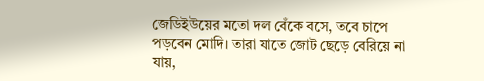জেডিইউয়ের মতো দল বেঁকে বসে, তবে চাপে পড়বেন মোদি। তারা যাতে জোট ছেড়ে বেরিয়ে না যায়,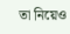তা নিয়েও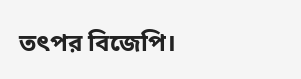তৎপর বিজেপি।